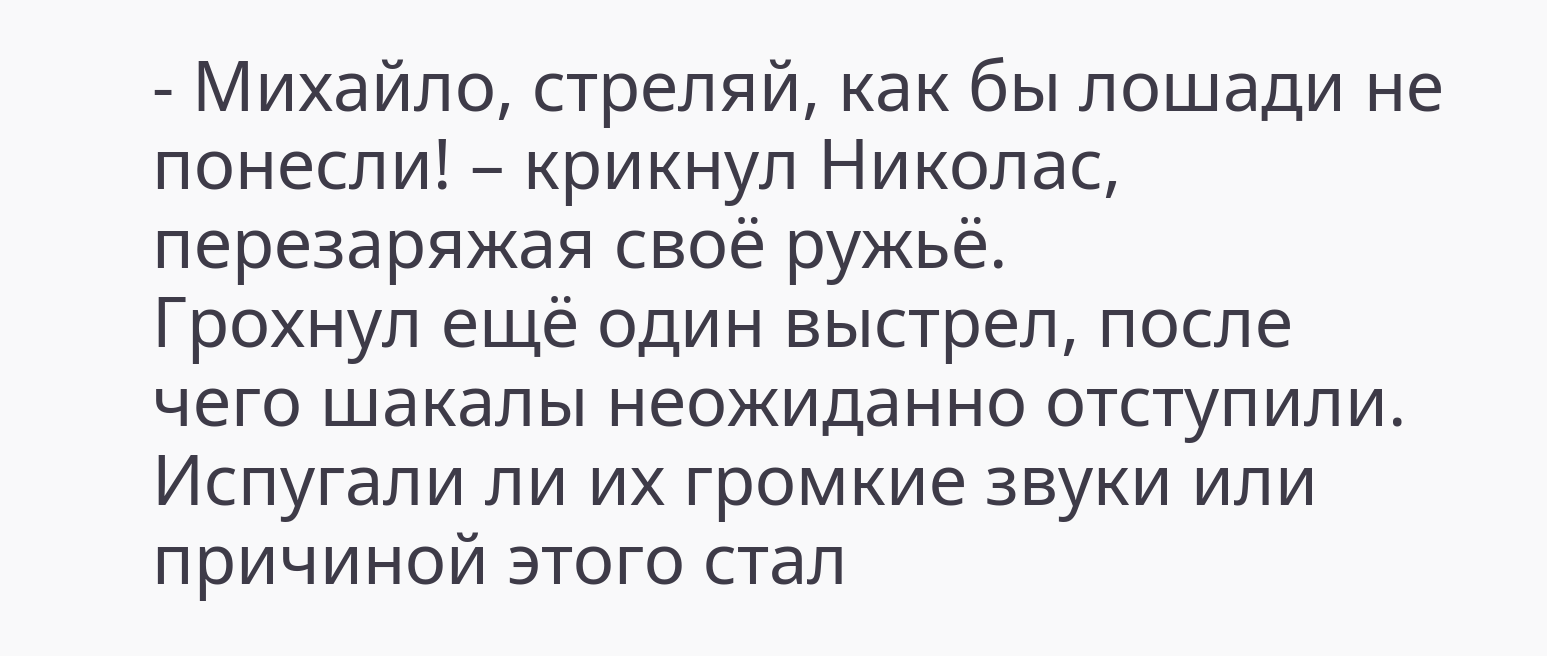- Михайло, стреляй, как бы лошади не понесли! – крикнул Николас, перезаряжая своё ружьё.
Грохнул ещё один выстрел, после чего шакалы неожиданно отступили. Испугали ли их громкие звуки или причиной этого стал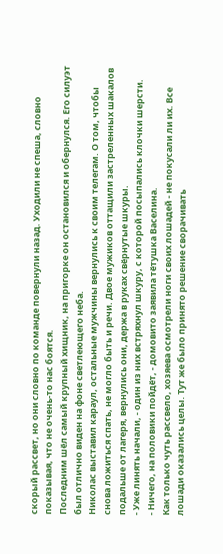скорый рассвет, но они словно по команде повернули назад. Уходили не спеша, словно показывая, что не очень-то нас боятся.
Последним шёл самый крупный хищник, на пригорке он остановился и обернулся. Его силуэт был отлично виден на фоне светлеющего неба.
Николас выставил караул, остальные мужчины вернулись к своим телегам. О том, чтобы снова ложиться спать, не могло быть и речи. Двое мужиков оттащили застреленных шакалов подальше от лагеря, вернулись они, держа в руках свёрнутые шкуры.
- Уже линять начали, - один из них встряхнул шкуру, с которой посыпались клочки шерсти.
- Ничего, на половики пойдёт, - домовито заявила тётушка Васелина.
Как только чуть рассвело, хозяева осмотрели ноги своих лошадей - не покусали ли их. Все лошади оказались целы. Тут же было принято решение сворачивать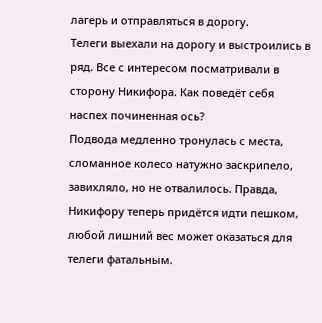лагерь и отправляться в дорогу.
Телеги выехали на дорогу и выстроились в ряд. Все с интересом посматривали в сторону Никифора. Как поведёт себя наспех починенная ось?
Подвода медленно тронулась с места, сломанное колесо натужно заскрипело, завихляло, но не отвалилось. Правда, Никифору теперь придётся идти пешком, любой лишний вес может оказаться для телеги фатальным.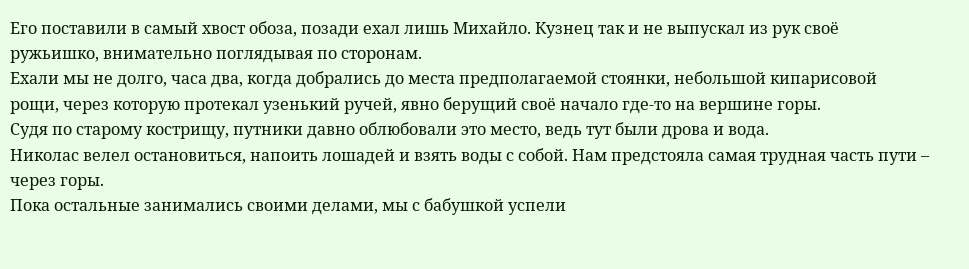Его поставили в самый хвост обоза, позади ехал лишь Михайло. Кузнец так и не выпускал из рук своё ружьишко, внимательно поглядывая по сторонам.
Ехали мы не долго, часа два, когда добрались до места предполагаемой стоянки, небольшой кипарисовой рощи, через которую протекал узенький ручей, явно берущий своё начало где-то на вершине горы.
Судя по старому кострищу, путники давно облюбовали это место, ведь тут были дрова и вода.
Николас велел остановиться, напоить лошадей и взять воды с собой. Нам предстояла самая трудная часть пути – через горы.
Пока остальные занимались своими делами, мы с бабушкой успели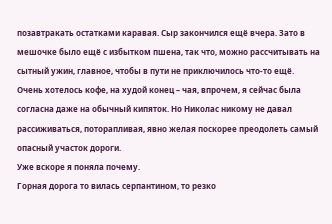позавтракать остатками каравая. Сыр закончился ещё вчера. Зато в мешочке было ещё с избытком пшена, так что, можно рассчитывать на сытный ужин, главное, чтобы в пути не приключилось что-то ещё.
Очень хотелось кофе, на худой конец – чая, впрочем, я сейчас была согласна даже на обычный кипяток. Но Николас никому не давал рассиживаться, поторапливая, явно желая поскорее преодолеть самый опасный участок дороги.
Уже вскоре я поняла почему.
Горная дорога то вилась серпантином, то резко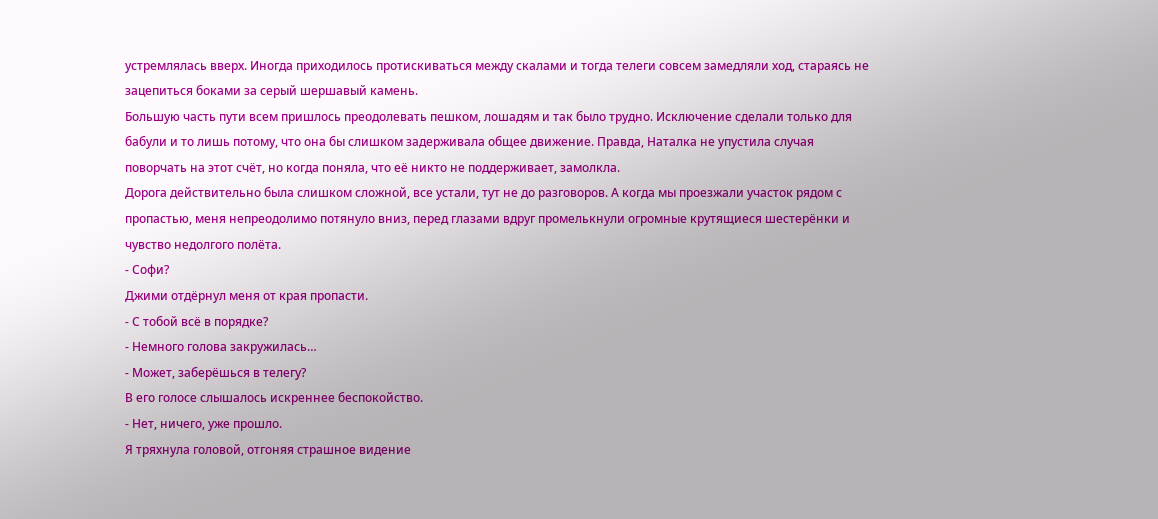устремлялась вверх. Иногда приходилось протискиваться между скалами и тогда телеги совсем замедляли ход, стараясь не зацепиться боками за серый шершавый камень.
Большую часть пути всем пришлось преодолевать пешком, лошадям и так было трудно. Исключение сделали только для бабули и то лишь потому, что она бы слишком задерживала общее движение. Правда, Наталка не упустила случая поворчать на этот счёт, но когда поняла, что её никто не поддерживает, замолкла.
Дорога действительно была слишком сложной, все устали, тут не до разговоров. А когда мы проезжали участок рядом с пропастью, меня непреодолимо потянуло вниз, перед глазами вдруг промелькнули огромные крутящиеся шестерёнки и чувство недолгого полёта.
- Софи?
Джими отдёрнул меня от края пропасти.
- С тобой всё в порядке?
- Немного голова закружилась…
- Может, заберёшься в телегу?
В его голосе слышалось искреннее беспокойство.
- Нет, ничего, уже прошло.
Я тряхнула головой, отгоняя страшное видение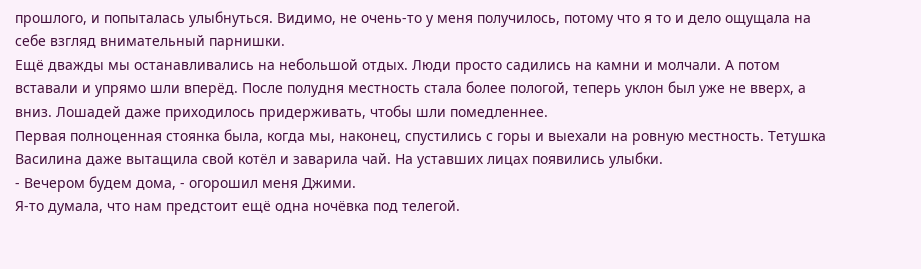прошлого, и попыталась улыбнуться. Видимо, не очень-то у меня получилось, потому что я то и дело ощущала на себе взгляд внимательный парнишки.
Ещё дважды мы останавливались на небольшой отдых. Люди просто садились на камни и молчали. А потом вставали и упрямо шли вперёд. После полудня местность стала более пологой, теперь уклон был уже не вверх, а вниз. Лошадей даже приходилось придерживать, чтобы шли помедленнее.
Первая полноценная стоянка была, когда мы, наконец, спустились с горы и выехали на ровную местность. Тетушка Василина даже вытащила свой котёл и заварила чай. На уставших лицах появились улыбки.
- Вечером будем дома, - огорошил меня Джими.
Я-то думала, что нам предстоит ещё одна ночёвка под телегой.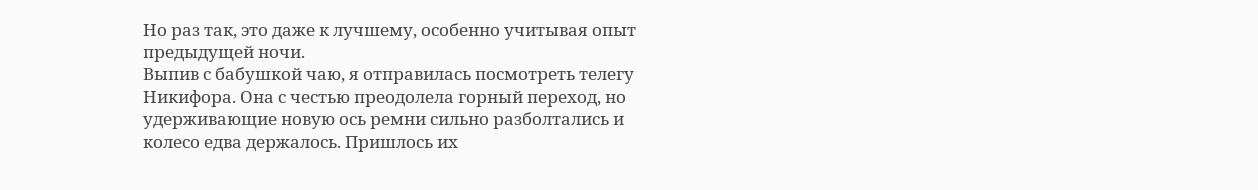Но раз так, это даже к лучшему, особенно учитывая опыт предыдущей ночи.
Выпив с бабушкой чаю, я отправилась посмотреть телегу Никифора. Она с честью преодолела горный переход, но удерживающие новую ось ремни сильно разболтались и колесо едва держалось. Пришлось их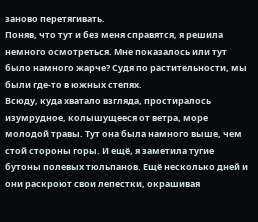заново перетягивать.
Поняв, что тут и без меня справятся, я решила немного осмотреться. Мне показалось или тут было намного жарче? Судя по растительности, мы были где-то в южных степях.
Всюду, куда хватало взгляда, простиралось изумрудное, колышущееся от ветра, море молодой травы. Тут она была намного выше, чем стой стороны горы. И ещё, я заметила тугие бутоны полевых тюльпанов. Ещё несколько дней и они раскроют свои лепестки, окрашивая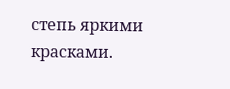степь яркими красками.